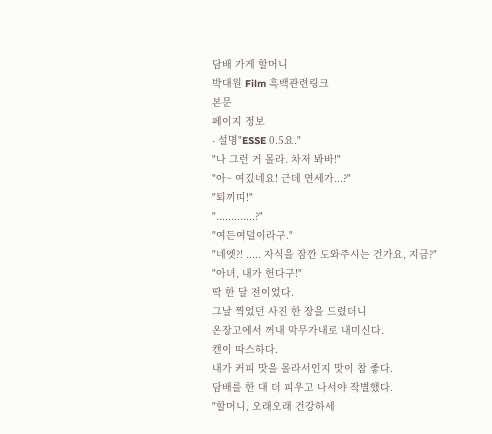담배 가게 할머니
박대원 Film 흑백관련링크
본문
페이지 정보
- 설명"ESSE 0.5요."
"나 그런 거 몰라. 차저 봐바!"
"아~ 여깄네요! 근데 연세가...?"
"퇴끼띠!"
".............?"
"여든여덜이라구."
"네엣?! ..... 자식을 잠깐 도와주시는 건가요, 지금?"
"아녀, 내가 헌다구!"
딱 한 달 전이었다.
그날 찍었던 사진 한 장을 드렸더니
온장고에서 꺼내 막무가내로 내미신다.
캔이 따스하다.
내가 커피 맛을 몰라서인지 맛이 참 좋다.
담배를 한 대 더 피우고 나서야 작별했다.
"할머니, 오래오래 건강하세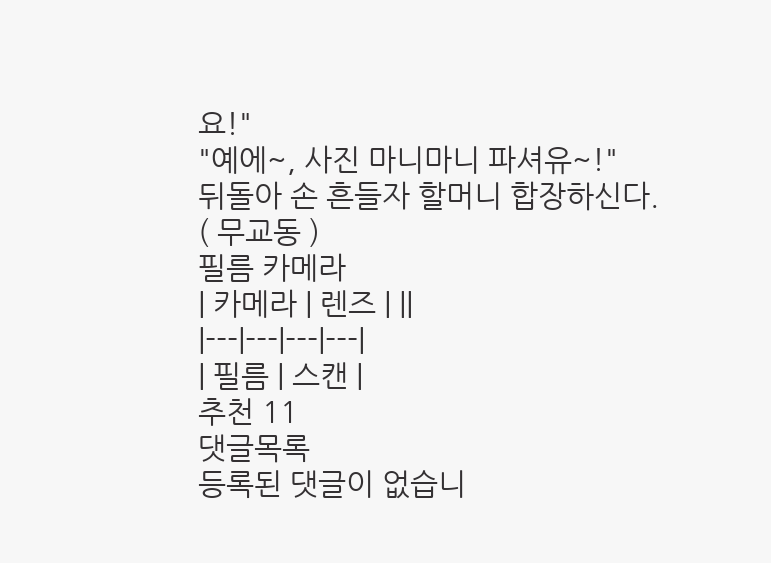요!"
"예에~, 사진 마니마니 파셔유~!"
뒤돌아 손 흔들자 할머니 합장하신다.
( 무교동 )
필름 카메라
| 카메라 | 렌즈 | ||
|---|---|---|---|
| 필름 | 스캔 |
추천 11
댓글목록
등록된 댓글이 없습니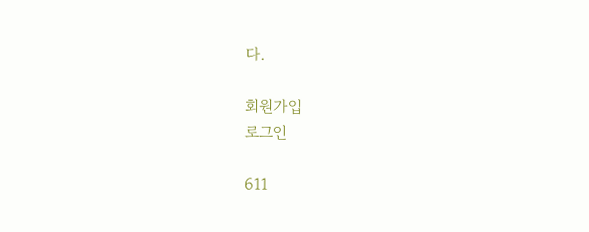다.

회원가입
로그인

611